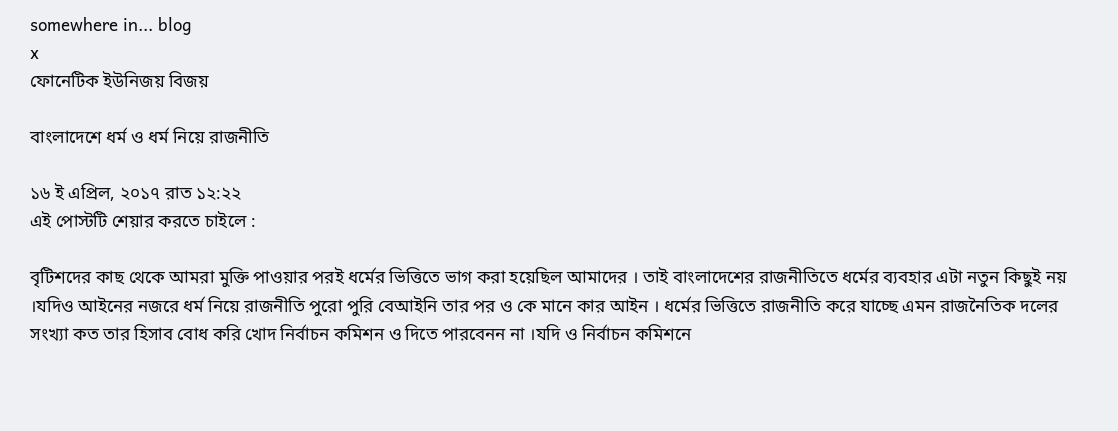somewhere in... blog
x
ফোনেটিক ইউনিজয় বিজয়

বাংলাদেশে ধর্ম ও ধর্ম নিয়ে রাজনীতি

১৬ ই এপ্রিল, ২০১৭ রাত ১২:২২
এই পোস্টটি শেয়ার করতে চাইলে :

বৃটিশদের কাছ থেকে আমরা মুক্তি পাওয়ার পরই ধর্মের ভিত্তিতে ভাগ করা হয়েছিল আমাদের । তাই বাংলাদেশের রাজনীতিতে ধর্মের ব্যবহার এটা নতুন কিছুই নয় ।যদিও আইনের নজরে ধর্ম নিয়ে রাজনীতি পুরো পুরি বেআইনি তার পর ও কে মানে কার আইন । ধর্মের ভিত্তিতে রাজনীতি করে যাচ্ছে এমন রাজনৈতিক দলের সংখ্যা কত তার হিসাব বোধ করি খোদ নির্বাচন কমিশন ও দিতে পারবেনন না ।যদি ও নির্বাচন কমিশনে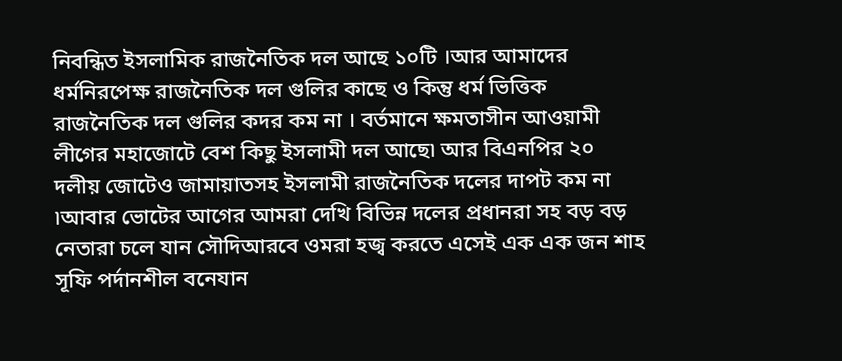নিবন্ধিত ইসলামিক রাজনৈতিক দল আছে ১০টি ।আর আমাদের ধর্মনিরপেক্ষ রাজনৈতিক দল গুলির কাছে ও কিন্তু ধর্ম ভিত্তিক রাজনৈতিক দল গুলির কদর কম না । বর্তমানে ক্ষমতাসীন আওয়ামী লীগের মহাজোটে বেশ কিছু ইসলামী দল আছে৷ আর বিএনপির ২০ দলীয় জোটেও জামায়াতসহ ইসলামী রাজনৈতিক দলের দাপট কম না ৷আবার ভোটের আগের আমরা দেখি বিভিন্ন দলের প্রধানরা সহ বড় বড় নেতারা চলে যান সৌদিআরবে ওমরা হজ্ব করতে এসেই এক এক জন শাহ সূফি পর্দানশীল বনেযান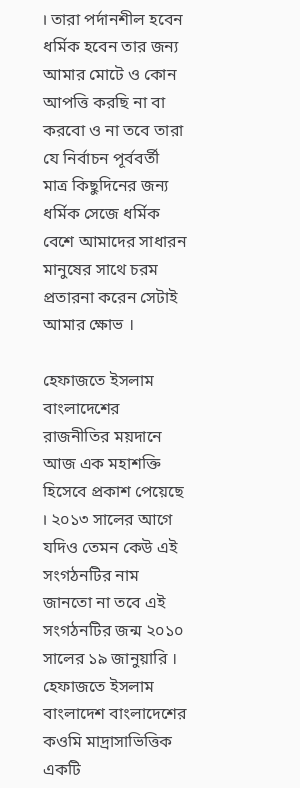। তারা পর্দানশীল হবেন ধর্মিক হবেন তার জন্য আমার মোটে ও কোন আপত্তি করছি না বা করবো ও না তবে তারা যে নির্বাচন পূর্ববর্তী মাত্র কিছুদিনের জন্য ধর্মিক সেজে ধর্মিক বেশে আমাদের সাধারন মানুষের সাথে চরম প্রতারনা করেন সেটাই আমার ক্ষোভ ।

হেফাজতে ইসলাম বাংলাদেশের রাজনীতির ময়দানে আজ এক মহাশক্তি হিসেবে প্রকাশ পেয়েছে । ২০১৩ সালের আগে যদিও তেমন কেউ এই সংগঠনটির নাম জানতো না তবে এই সংগঠনটির জন্ম ২০১০ সালের ১৯ জানুয়ারি । হেফাজতে ইসলাম বাংলাদেশ বাংলাদেশের কওমি মাদ্রাসাভিত্তিক একটি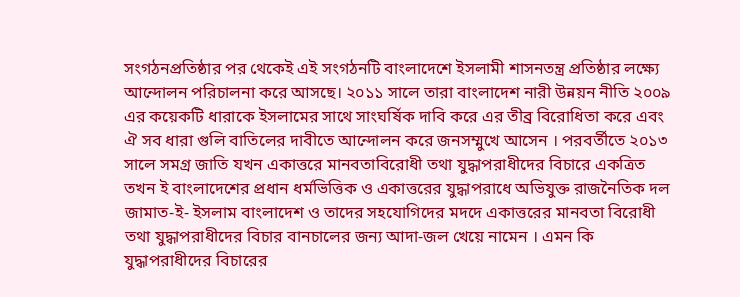সংগঠনপ্রতিষ্ঠার পর থেকেই এই সংগঠনটি বাংলাদেশে ইসলামী শাসনতন্ত্র প্রতিষ্ঠার লক্ষ্যে আন্দোলন পরিচালনা করে আসছে। ২০১১ সালে তারা বাংলাদেশ নারী উন্নয়ন নীতি ২০০৯ এর কয়েকটি ধারাকে ইসলামের সাথে সাংঘর্ষিক দাবি করে এর তীব্র বিরোধিতা করে এবং ঐ সব ধারা গুলি বাতিলের দাবীতে আন্দোলন করে জনসম্মুখে আসেন । পরবর্তীতে ২০১৩ সালে সমগ্র জাতি যখন একাত্তরে মানবতাবিরোধী তথা যুদ্ধাপরাধীদের বিচারে একত্রিত তখন ই বাংলাদেশের প্রধান ধর্মভিত্তিক ও একাত্তরের যুদ্ধাপরাধে অভিযুক্ত রাজনৈতিক দল জামাত-ই- ইসলাম বাংলাদেশ ও তাদের সহযোগিদের মদদে একাত্তরের মানবতা বিরোধী তথা যুদ্ধাপরাধীদের বিচার বানচালের জন্য আদা-জল খেয়ে নামেন । এমন কি যুদ্ধাপরাধীদের বিচারের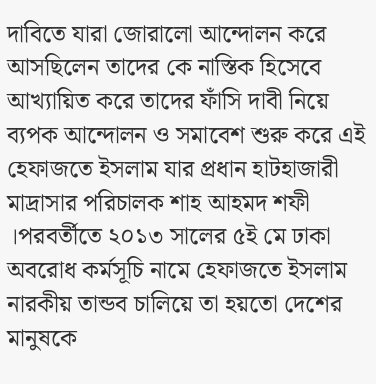দাবিতে যারা জোরালো আন্দোলন করে আসছিলেন তাদের কে নাস্তিক হিসেবে আখ্যায়িত করে তাদের ফাঁসি দাবী নিয়ে ব্যপক আন্দোলন ও সমাবেশ শুরু করে এই হেফাজতে ইসলাম যার প্রধান হাটহাজারী মাদ্রাসার পরিচালক শাহ আহমদ শফী ।পরবর্তীতে ২০১৩ সালের ৫ই মে ঢাকা অবরোধ কর্মসূচি নামে হেফাজতে ইসলাম নারকীয় তান্ডব চালিয়ে তা হয়তো দেশের মানুষকে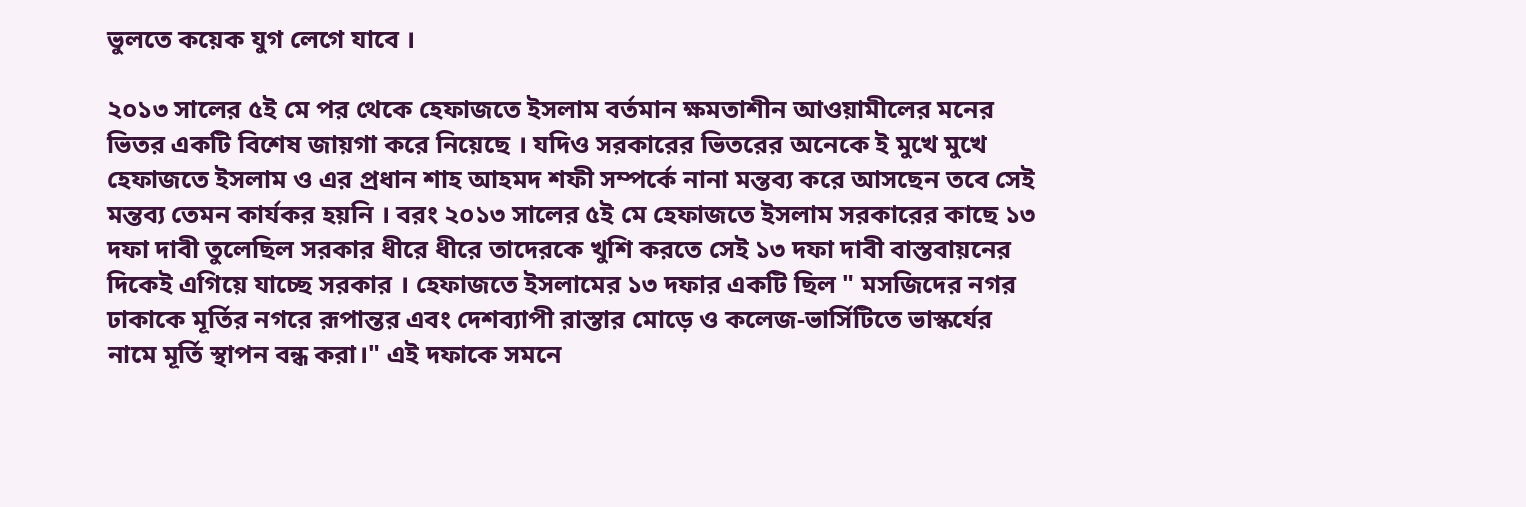ভুলতে কয়েক যুগ লেগে যাবে ।

২০১৩ সালের ৫ই মে পর থেকে হেফাজতে ইসলাম বর্তমান ক্ষমতাশীন আওয়ামীলের মনের ভিতর একটি বিশেষ জায়গা করে নিয়েছে । যদিও সরকারের ভিতরের অনেকে ই মুখে মুখে হেফাজতে ইসলাম ও এর প্রধান শাহ আহমদ শফী সম্পর্কে নানা মন্তব্য করে আসছেন তবে সেই মন্তব্য তেমন কার্যকর হয়নি । বরং ২০১৩ সালের ৫ই মে হেফাজতে ইসলাম সরকারের কাছে ১৩ দফা দাবী তুলেছিল সরকার ধীরে ধীরে তাদেরকে খুশি করতে সেই ১৩ দফা দাবী বাস্তবায়নের দিকেই এগিয়ে যাচ্ছে সরকার । হেফাজতে ইসলামের ১৩ দফার একটি ছিল " মসজিদের নগর ঢাকাকে মূর্তির নগরে রূপান্তর এবং দেশব্যাপী রাস্তার মোড়ে ও কলেজ-ভার্সিটিতে ভাস্কর্যের নামে মূর্তি স্থাপন বন্ধ করা।" এই দফাকে সমনে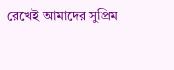রেখেই আমাদের সুপ্রিম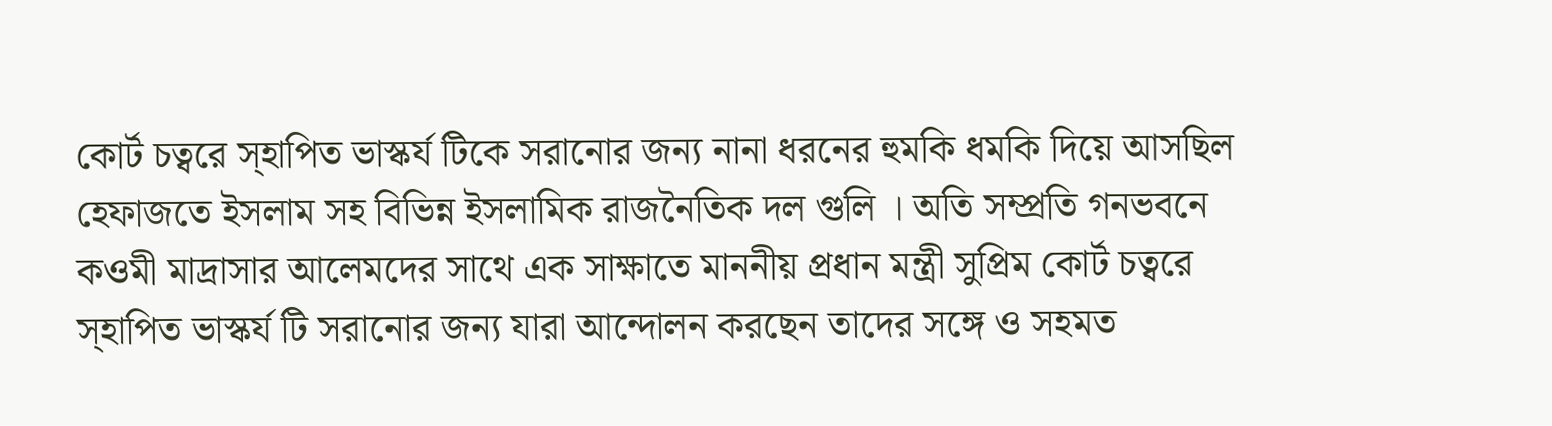কোর্ট চত্বরে স্হাপিত ভাস্কর্য টিকে সরানোর জন্য নানা ধরনের হুমকি ধমকি দিয়ে আসছিল হেফাজতে ইসলাম সহ বিভিন্ন ইসলামিক রাজনৈতিক দল গুলি । অতি সম্প্রতি গনভবনে কওমী মাদ্রাসার আলেমদের সাথে এক সাক্ষাতে মাননীয় প্রধান মন্ত্রী সুপ্রিম কোর্ট চত্বরে স্হাপিত ভাস্কর্য টি সরানোর জন্য যারা আন্দোলন করছেন তাদের সঙ্গে ও সহমত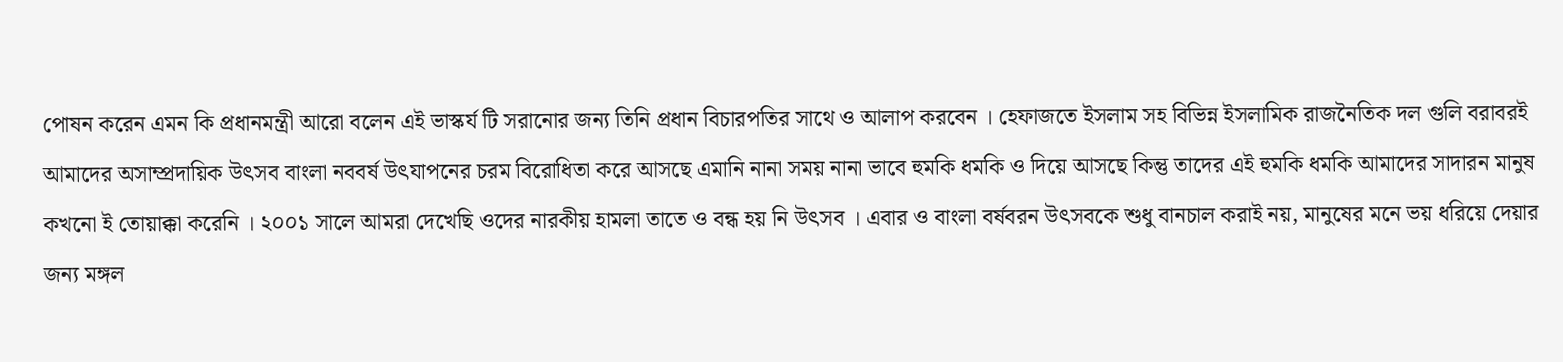পোষন করেন এমন কি প্রধানমন্ত্রী আরো বলেন এই ভাস্কর্য টি সরানোর জন্য তিনি প্রধান বিচারপতির সাথে ও আলাপ করবেন । হেফাজতে ইসলাম সহ বিভিন্ন ইসলামিক রাজনৈতিক দল গুলি বরাবরই আমাদের অসাম্প্রদায়িক উৎসব বাংলা নববর্ষ উৎযাপনের চরম বিরোধিতা করে আসছে এমানি নানা সময় নানা ভাবে হুমকি ধমকি ও দিয়ে আসছে কিন্তু তাদের এই হুমকি ধমকি আমাদের সাদারন মানুষ কখনো ই তোয়াক্কা করেনি । ২০০১ সালে আমরা দেখেছি ওদের নারকীয় হামলা তাতে ও বন্ধ হয় নি উৎসব । এবার ও বাংলা বর্ষবরন উৎসবকে শুধু বানচাল করাই নয়, মানুষের মনে ভয় ধরিয়ে দেয়ার জন্য মঙ্গল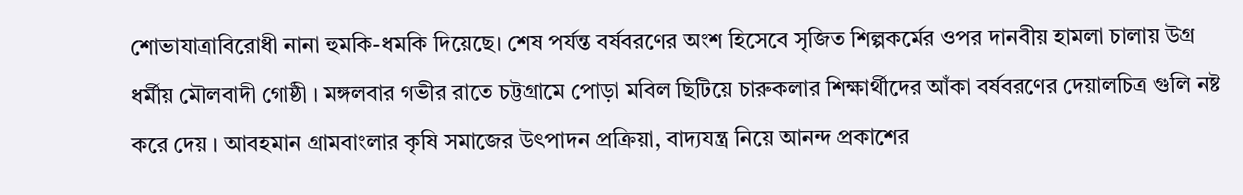শোভাযাত্রাবিরোধী নানা হুমকি-ধমকি দিয়েছে। শেষ পর্যন্ত বর্ষবরণের অংশ হিসেবে সৃজিত শিল্পকর্মের ওপর দানবীয় হামলা চালায় উগ্র ধর্মীয় মৌলবাদী গোষ্ঠী । মঙ্গলবার গভীর রাতে চট্টগ্রামে পোড়া মবিল ছিটিয়ে চারুকলার শিক্ষার্থীদের আঁকা বর্ষবরণের দেয়ালচিত্র গুলি নষ্ট করে দেয় । আবহমান গ্রামবাংলার কৃষি সমাজের উৎপাদন প্রক্রিয়া, বাদ্যযন্ত্র নিয়ে আনন্দ প্রকাশের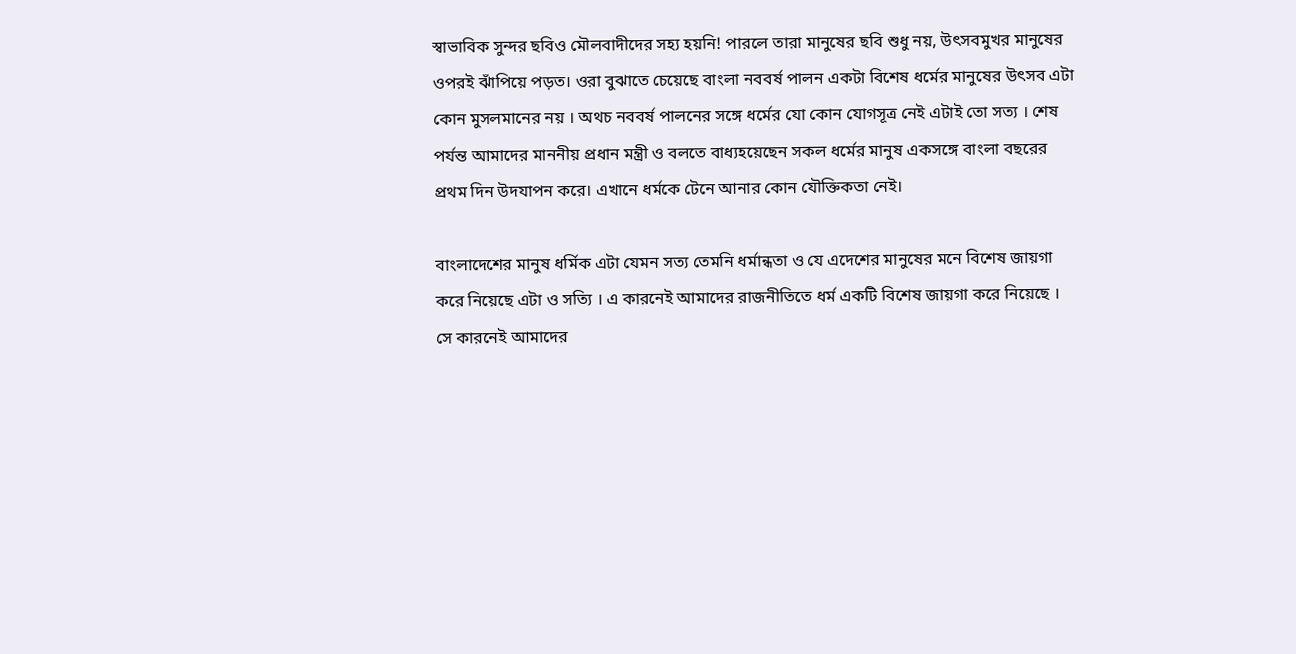স্বাভাবিক সুন্দর ছবিও মৌলবাদীদের সহ্য হয়নি! পারলে তারা মানুষের ছবি শুধু নয়, উৎসবমুখর মানুষের ওপরই ঝাঁপিয়ে পড়ত। ওরা বুঝাতে চেয়েছে বাংলা নববর্ষ পালন একটা বিশেষ ধর্মের মানুষের উৎসব এটা কোন মুসলমানের নয় । অথচ নববর্ষ পালনের সঙ্গে ধর্মের যো কোন যোগসূত্র নেই এটাই তো সত্য । শেষ পর্যন্ত আমাদের মাননীয় প্রধান মন্ত্রী ও বলতে বাধ্যহয়েছেন সকল ধর্মের মানুষ একসঙ্গে বাংলা বছরের প্রথম দিন উদযাপন করে। এখানে ধর্মকে টেনে আনার কোন যৌক্তিকতা নেই।

বাংলাদেশের মানুষ ধর্মিক এটা যেমন সত্য তেমনি ধর্মান্ধতা ও যে এদেশের মানুষের মনে বিশেষ জায়গা করে নিয়েছে এটা ও সত্যি । এ কারনেই আমাদের রাজনীতিতে ধর্ম একটি বিশেষ জায়গা করে নিয়েছে । সে কারনেই আমাদের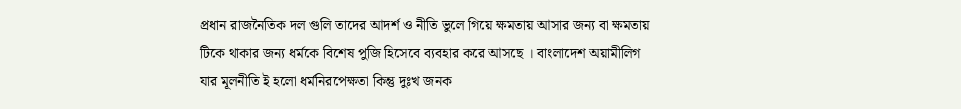প্রধান রাজনৈতিক দল গুলি তাদের আদর্শ ও নীতি ভুলে গিয়ে ক্ষমতায় আসার জন্য বা ক্ষমতায় টিকে থাকার জন্য ধর্মকে বিশেষ পুজি হিসেবে ব্যবহার করে আসছে । বাংলাদেশ অয়ামীলিগ যার মূলনীতি ই হলো ধর্মনিরপেক্ষতা কিন্তু দুঃখ জনক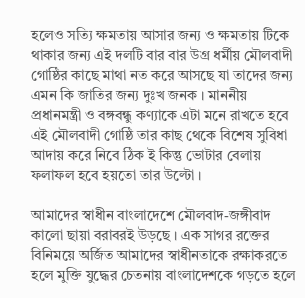হলেও সত্যি ক্ষমতায় আসার জন্য ও ক্ষমতায় টিকে থাকার জন্য এই দলটি বার বার উগ্র ধর্মীয় মৌলবাদী গোষ্ঠির কাছে মাথা নত করে আসছে যা তাদের জন্য এমন কি জাতির জন্য দুঃখ জনক । মাননীয় প্রধানমন্ত্রী ও বঙ্গবন্ধু কণ্যাকে এটা মনে রাখতে হবে এই মৌলবাদী গোষ্ঠি তার কাছ থেকে বিশেষ সুবিধা আদায় করে নিবে ঠিক ই কিন্তু ভোটার বেলায় ফলাফল হবে হয়তো তার উল্টো ।

আমাদের স্বাধীন বাংলাদেশে মৌলবাদ-জঙ্গীবাদ কালো ছায়া বরাবরই উড়ছে । এক সাগর রক্তের বিনিময়ে অর্জিত আমাদের স্বাধীনতাকে রক্ষাকরতে হলে মুক্তি যুদ্ধের চেতনায় বাংলাদেশকে গড়তে হলে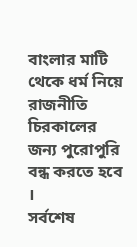বাংলার মাটি থেকে ধর্ম নিয়ে রাজনীতি চিরকালের জন্য পুরোপুরি বন্ধ করতে হবে ।
সর্বশেষ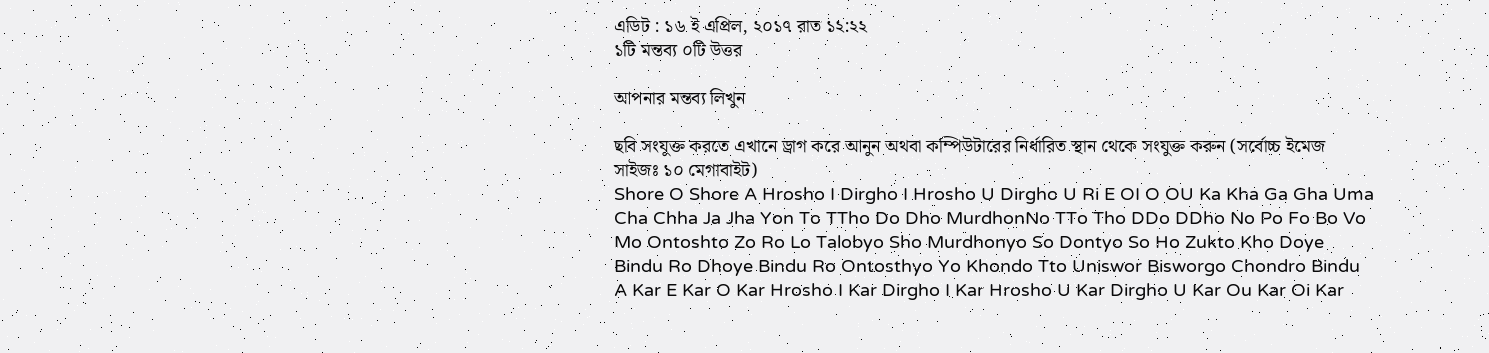এডিট : ১৬ ই এপ্রিল, ২০১৭ রাত ১২:২২
১টি মন্তব্য ০টি উত্তর

আপনার মন্তব্য লিখুন

ছবি সংযুক্ত করতে এখানে ড্রাগ করে আনুন অথবা কম্পিউটারের নির্ধারিত স্থান থেকে সংযুক্ত করুন (সর্বোচ্চ ইমেজ সাইজঃ ১০ মেগাবাইট)
Shore O Shore A Hrosho I Dirgho I Hrosho U Dirgho U Ri E OI O OU Ka Kha Ga Gha Uma Cha Chha Ja Jha Yon To TTho Do Dho MurdhonNo TTo Tho DDo DDho No Po Fo Bo Vo Mo Ontoshto Zo Ro Lo Talobyo Sho Murdhonyo So Dontyo So Ho Zukto Kho Doye Bindu Ro Dhoye Bindu Ro Ontosthyo Yo Khondo Tto Uniswor Bisworgo Chondro Bindu A Kar E Kar O Kar Hrosho I Kar Dirgho I Kar Hrosho U Kar Dirgho U Kar Ou Kar Oi Kar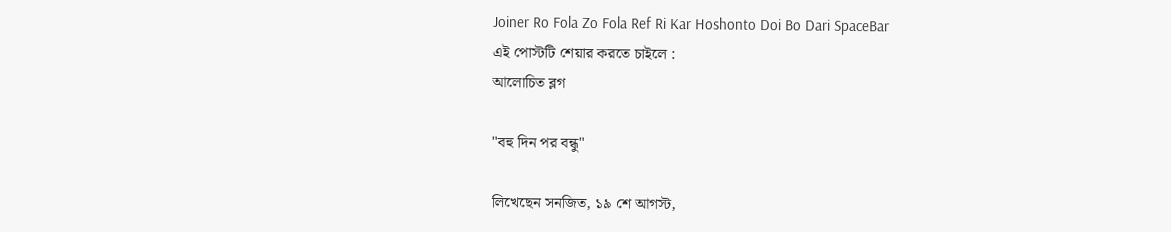Joiner Ro Fola Zo Fola Ref Ri Kar Hoshonto Doi Bo Dari SpaceBar
এই পোস্টটি শেয়ার করতে চাইলে :
আলোচিত ব্লগ

"বহু দিন পর বন্ধু"

লিখেছেন সনজিত, ১৯ শে আগস্ট,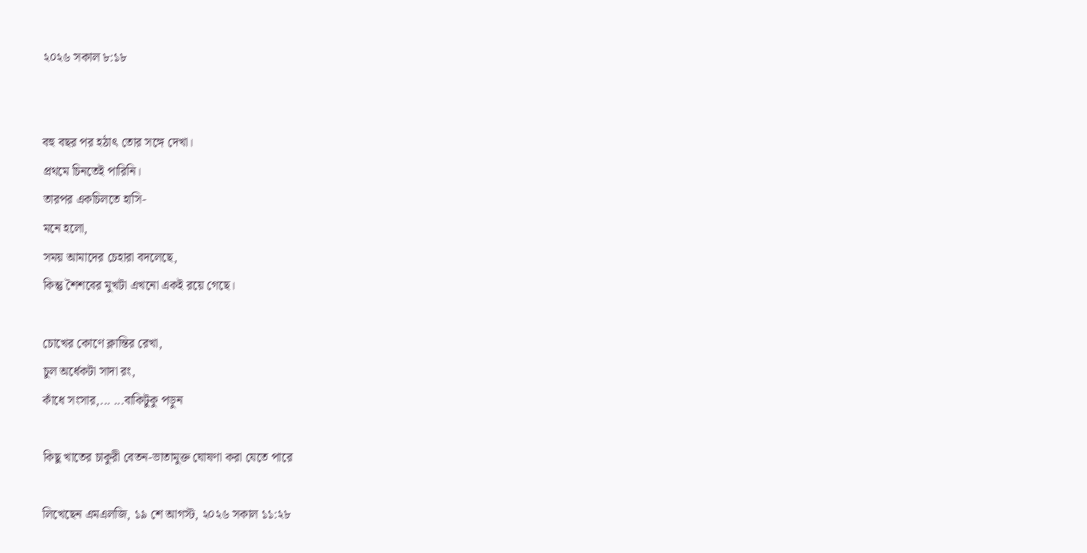২০২৬ সকাল ৮:১৮


বহু বছর পর হঠাৎ তোর সঙ্গে দেখা।
প্রথমে চিনতেই পারিনি।
তারপর একচিলতে হাসি-
মনে হলো,
সময় আমাদের চেহারা বদলেছে,
কিন্তু শৈশবের মুখটা এখনো একই রয়ে গেছে।

চোখের কোণে ক্লান্তির রেখা,
চুল অর্ধেকটা সাদা রং,
কাঁধে সংসার,... ...বাকিটুকু পড়ুন

কিছু খাতের চাকুরী বেতন-ভাতামুক্ত ঘোষণা করা যেতে পারে

লিখেছেন এমএলজি, ১৯ শে আগস্ট, ২০২৬ সকাল ১১:২৮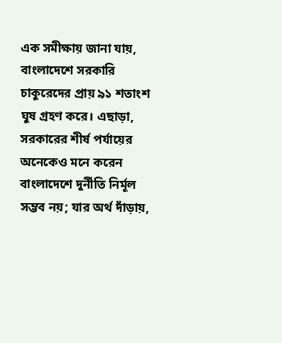এক সমীক্ষায় জানা যায়, বাংলাদেশে সরকারি চাকুরেদের প্রায় ৯১ শতাংশ ঘুষ গ্রহণ করে। এছাড়া, সরকারের শীর্ষ পর্যায়ের অনেকেও মনে করেন বাংলাদেশে দুর্নীতি নির্মূল সম্ভব নয়; যার অর্থ দাঁড়ায়,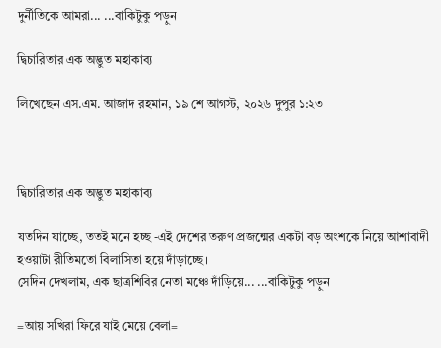দুর্নীতিকে আমরা... ...বাকিটুকু পড়ুন

দ্বিচারিতার এক অদ্ভুত মহাকাব্য

লিখেছেন এস.এম. আজাদ রহমান, ১৯ শে আগস্ট, ২০২৬ দুপুর ১:২৩



দ্বিচারিতার এক অদ্ভুত মহাকাব্য

যতদিন যাচ্ছে, ততই মনে হচ্ছ -এই দেশের তরুণ প্রজন্মের একটা বড় অংশকে নিয়ে আশাবাদী হওয়াটা রীতিমতো বিলাসিতা হয়ে দাঁড়াচ্ছে।
সেদিন দেখলাম, এক ছাত্রশিবির নেতা মঞ্চে দাঁড়িয়ে... ...বাকিটুকু পড়ুন

=আয় সখিরা ফিরে যাই মেয়ে বেলা=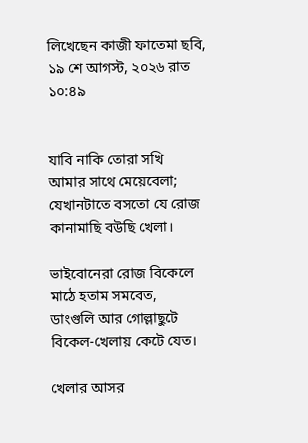লিখেছেন কাজী ফাতেমা ছবি, ১৯ শে আগস্ট, ২০২৬ রাত ১০:৪৯


যাবি নাকি তোরা সখি
আমার সাথে মেয়েবেলা;
যেখানটাতে বসতো যে রোজ
কানামাছি বউছি খেলা।

ভাইবোনেরা রোজ বিকেলে
মাঠে হতাম সমবেত,
ডাংগুলি আর গোল্লাছুটে
বিকেল-খেলায় কেটে যেত।

খেলার আসর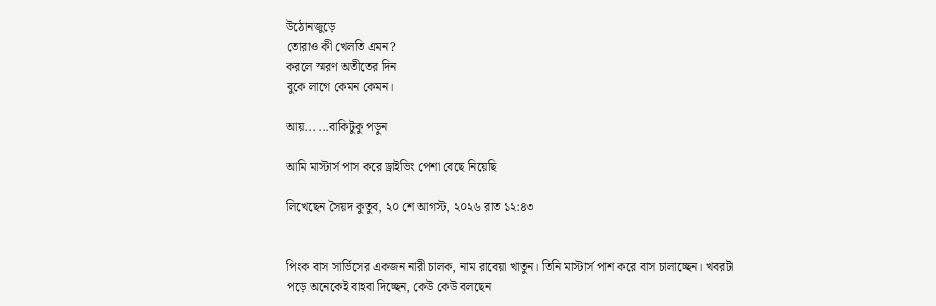উঠোনজুড়ে
তোরাও কী খেলতি এমন?
করলে স্মরণ অতীতের দিন
বুকে লাগে কেমন কেমন।

আয়... ...বাকিটুকু পড়ুন

আমি মাস্টার্স পাস করে ড্রাইভিং পেশা বেছে নিয়েছি

লিখেছেন সৈয়দ কুতুব, ২০ শে আগস্ট, ২০২৬ রাত ১২:৪৩


পিংক বাস সার্ভিসের একজন নারী চালক, নাম রাবেয়া খাতুন। তিনি মাস্টার্স পাশ করে বাস চালাচ্ছেন। খবরটা পড়ে অনেকেই বাহবা দিচ্ছেন, কেউ কেউ বলছেন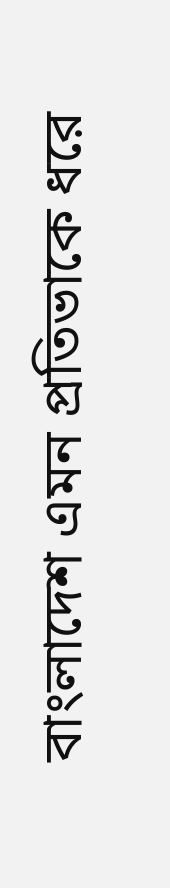বাংলাদেশ এমন প্রতিভাকে ধরে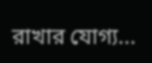রাখার যোগ্য...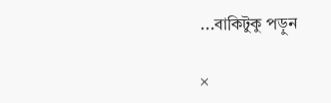...বাকিটুকু পড়ুন

×